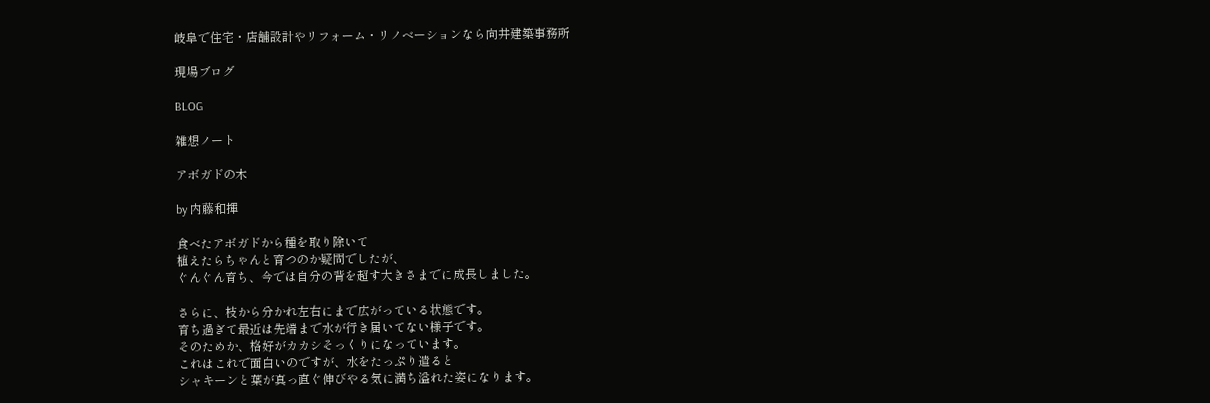岐阜で住宅・店舗設計やリフォーム・リノベーションなら向井建築事務所

現場ブログ

BLOG

雑想ノート

アボガドの木

by 内藤和揮

食べたアボガドから種を取り除いて
植えたらちゃんと育つのか疑問でしたが、
ぐんぐん育ち、今では自分の背を超す大きさまでに成長しました。

さらに、枝から分かれ左右にまで広がっている状態です。
育ち過ぎて最近は先端まで水が行き届いてない様子です。
そのためか、格好がカカシそっくりになっています。
これはこれで面白いのですが、水をたっぷり遣ると
シャキーンと葉が真っ直ぐ伸びやる気に満ち溢れた姿になります。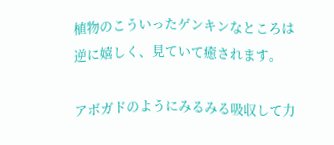植物のこういったゲンキンなところは逆に嬉しく、見ていて癒されます。

アボガドのようにみるみる吸収して力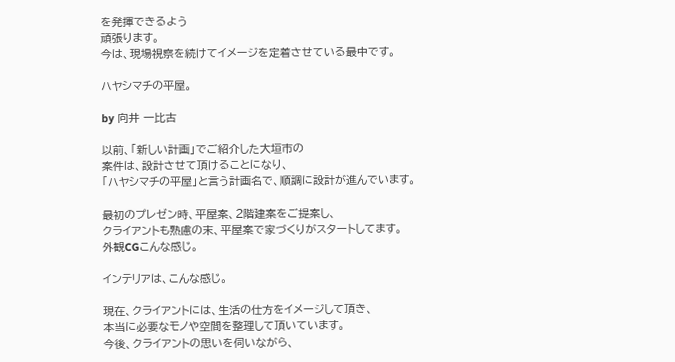を発揮できるよう
頑張ります。
今は、現場視察を続けてイメージを定着させている最中です。

ハヤシマチの平屋。

by 向井 一比古

以前、「新しい計画」でご紹介した大垣市の
案件は、設計させて頂けることになり、
「ハヤシマチの平屋」と言う計画名で、順調に設計が進んでいます。

最初のプレゼン時、平屋案、2階建案をご提案し、
クライアントも熟慮の末、平屋案で家づくりがスタートしてます。
外観CGこんな感じ。

インテリアは、こんな感じ。

現在、クライアントには、生活の仕方をイメージして頂き、
本当に必要なモノや空間を整理して頂いています。
今後、クライアントの思いを伺いながら、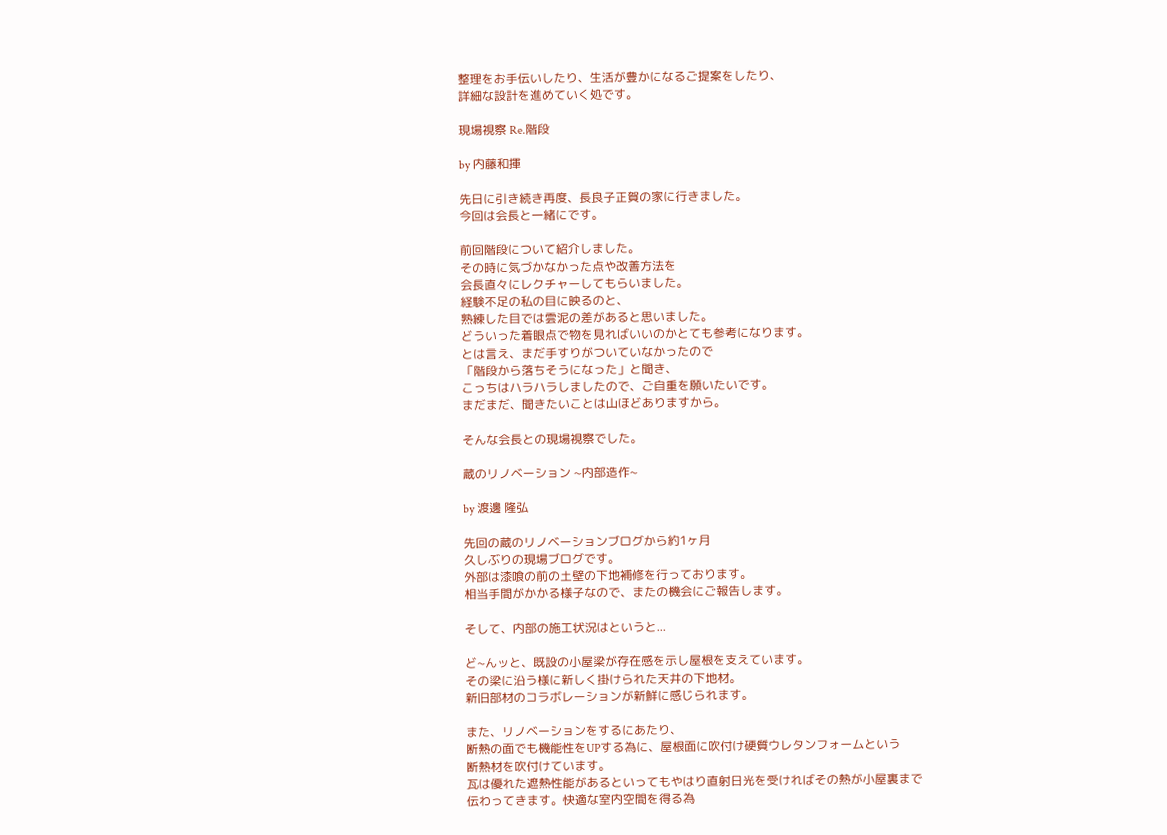整理をお手伝いしたり、生活が豊かになるご提案をしたり、
詳細な設計を進めていく処です。

現場視察 Re.階段

by 内藤和揮

先日に引き続き再度、長良子正賀の家に行きました。
今回は会長と一緒にです。

前回階段について紹介しました。
その時に気づかなかった点や改善方法を
会長直々にレクチャーしてもらいました。
経験不足の私の目に映るのと、
熟練した目では雲泥の差があると思いました。
どういった着眼点で物を見ればいいのかとても参考になります。
とは言え、まだ手すりがついていなかったので
「階段から落ちそうになった」と聞き、
こっちはハラハラしましたので、ご自重を願いたいです。
まだまだ、聞きたいことは山ほどありますから。

そんな会長との現場視察でした。

蔵のリノベーション ~内部造作~

by 渡邊 隆弘

先回の蔵のリノベーションブログから約1ヶ月
久しぶりの現場ブログです。
外部は漆喰の前の土壁の下地補修を行っております。
相当手間がかかる様子なので、またの機会にご報告します。

そして、内部の施工状況はというと...

ど~んッと、既設の小屋梁が存在感を示し屋根を支えています。
その梁に沿う様に新しく掛けられた天井の下地材。
新旧部材のコラボレーションが新鮮に感じられます。

また、リノベーションをするにあたり、
断熱の面でも機能性をUPする為に、屋根面に吹付け硬質ウレタンフォームという
断熱材を吹付けています。
瓦は優れた遮熱性能があるといってもやはり直射日光を受ければその熱が小屋裏まで
伝わってきます。快適な室内空間を得る為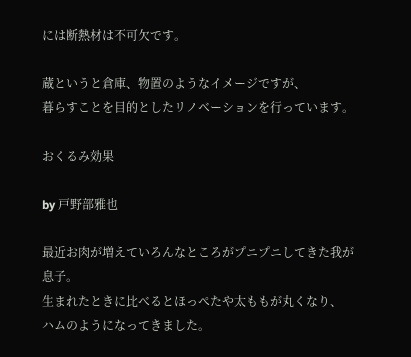には断熱材は不可欠です。

蔵というと倉庫、物置のようなイメージですが、
暮らすことを目的としたリノベーションを行っています。

おくるみ効果

by 戸野部雅也

最近お肉が増えていろんなところがプニプニしてきた我が息子。
生まれたときに比べるとほっぺたや太ももが丸くなり、
ハムのようになってきました。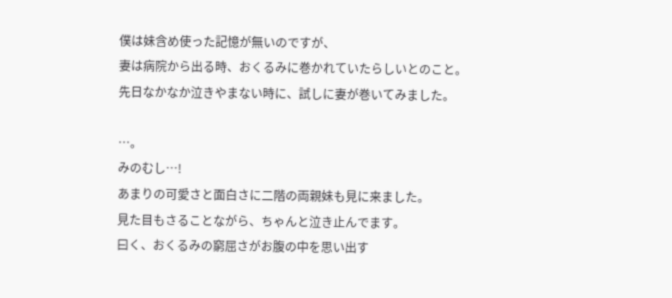僕は妹含め使った記憶が無いのですが、
妻は病院から出る時、おくるみに巻かれていたらしいとのこと。
先日なかなか泣きやまない時に、試しに妻が巻いてみました。

…。
みのむし…!
あまりの可愛さと面白さに二階の両親妹も見に来ました。
見た目もさることながら、ちゃんと泣き止んでます。
曰く、おくるみの窮屈さがお腹の中を思い出す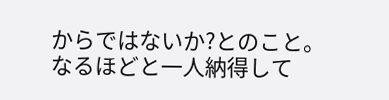からではないか?とのこと。
なるほどと一人納得して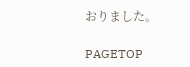おりました。

PAGETOP